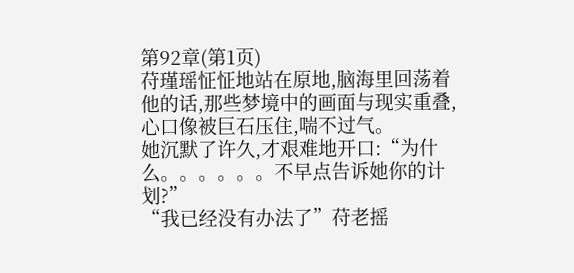第92章(第1页)
苻瑾瑶怔怔地站在原地,脑海里回荡着他的话,那些梦境中的画面与现实重叠,心口像被巨石压住,喘不过气。
她沉默了许久,才艰难地开口:“为什么。。。。。。不早点告诉她你的计划?”
“我已经没有办法了”苻老摇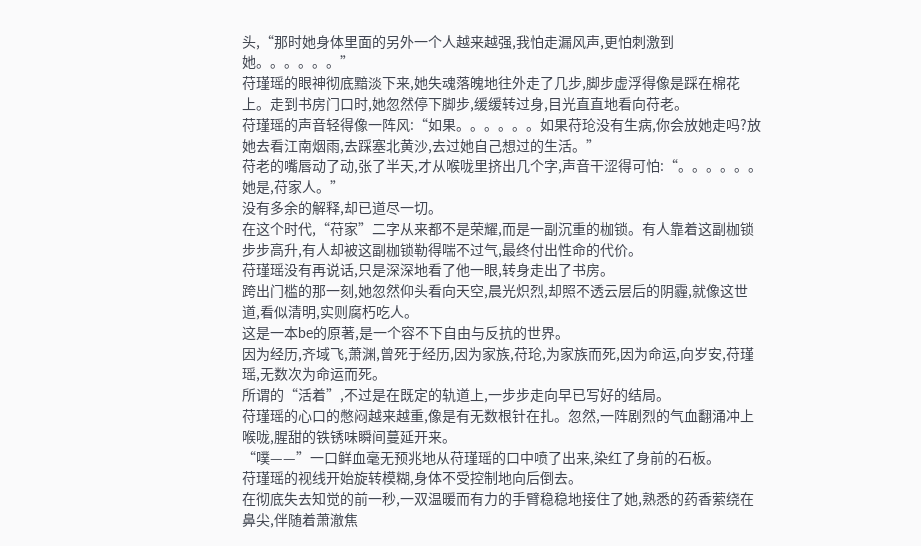头,“那时她身体里面的另外一个人越来越强,我怕走漏风声,更怕刺激到她。。。。。。”
苻瑾瑶的眼神彻底黯淡下来,她失魂落魄地往外走了几步,脚步虚浮得像是踩在棉花上。走到书房门口时,她忽然停下脚步,缓缓转过身,目光直直地看向苻老。
苻瑾瑶的声音轻得像一阵风:“如果。。。。。。如果苻玱没有生病,你会放她走吗?放她去看江南烟雨,去踩塞北黄沙,去过她自己想过的生活。”
苻老的嘴唇动了动,张了半天,才从喉咙里挤出几个字,声音干涩得可怕:“。。。。。。她是,苻家人。”
没有多余的解释,却已道尽一切。
在这个时代,“苻家”二字从来都不是荣耀,而是一副沉重的枷锁。有人靠着这副枷锁步步高升,有人却被这副枷锁勒得喘不过气,最终付出性命的代价。
苻瑾瑶没有再说话,只是深深地看了他一眼,转身走出了书房。
跨出门槛的那一刻,她忽然仰头看向天空,晨光炽烈,却照不透云层后的阴霾,就像这世道,看似清明,实则腐朽吃人。
这是一本be的原著,是一个容不下自由与反抗的世界。
因为经历,齐域飞,萧渊,曾死于经历,因为家族,苻玱,为家族而死,因为命运,向岁安,苻瑾瑶,无数次为命运而死。
所谓的“活着”,不过是在既定的轨道上,一步步走向早已写好的结局。
苻瑾瑶的心口的憋闷越来越重,像是有无数根针在扎。忽然,一阵剧烈的气血翻涌冲上喉咙,腥甜的铁锈味瞬间蔓延开来。
“噗——”一口鲜血毫无预兆地从苻瑾瑶的口中喷了出来,染红了身前的石板。
苻瑾瑶的视线开始旋转模糊,身体不受控制地向后倒去。
在彻底失去知觉的前一秒,一双温暖而有力的手臂稳稳地接住了她,熟悉的药香萦绕在鼻尖,伴随着萧澈焦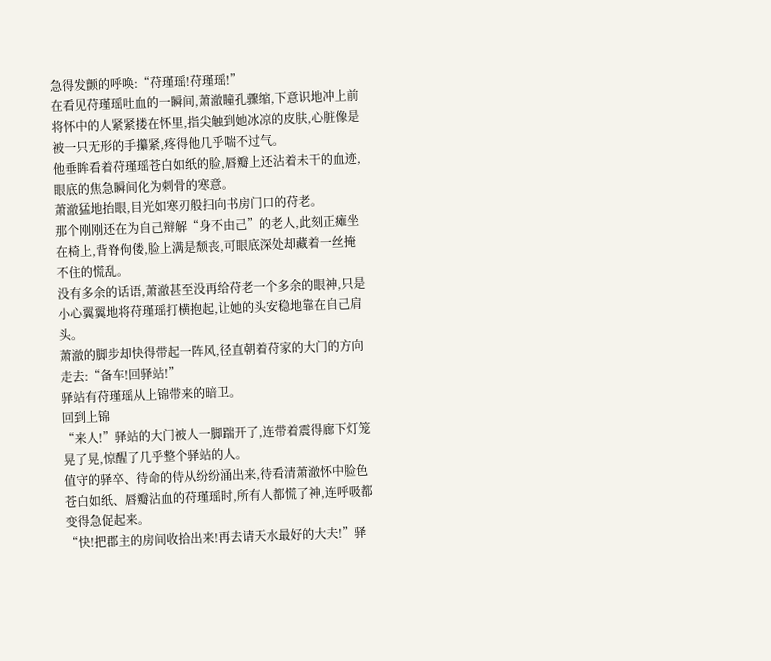急得发颤的呼唤:“苻瑾瑶!苻瑾瑶!”
在看见苻瑾瑶吐血的一瞬间,萧澈瞳孔骤缩,下意识地冲上前将怀中的人紧紧搂在怀里,指尖触到她冰凉的皮肤,心脏像是被一只无形的手攥紧,疼得他几乎喘不过气。
他垂眸看着苻瑾瑶苍白如纸的脸,唇瓣上还沾着未干的血迹,眼底的焦急瞬间化为刺骨的寒意。
萧澈猛地抬眼,目光如寒刃般扫向书房门口的苻老。
那个刚刚还在为自己辩解“身不由己”的老人,此刻正瘫坐在椅上,背脊佝偻,脸上满是颓丧,可眼底深处却藏着一丝掩不住的慌乱。
没有多余的话语,萧澈甚至没再给苻老一个多余的眼神,只是小心翼翼地将苻瑾瑶打横抱起,让她的头安稳地靠在自己肩头。
萧澈的脚步却快得带起一阵风,径直朝着苻家的大门的方向走去:“备车!回驿站!”
驿站有苻瑾瑶从上锦带来的暗卫。
回到上锦
“来人!”驿站的大门被人一脚踹开了,连带着震得廊下灯笼晃了晃,惊醒了几乎整个驿站的人。
值守的驿卒、待命的侍从纷纷涌出来,待看清萧澈怀中脸色苍白如纸、唇瓣沾血的苻瑾瑶时,所有人都慌了神,连呼吸都变得急促起来。
“快!把郡主的房间收拾出来!再去请天水最好的大夫!”驿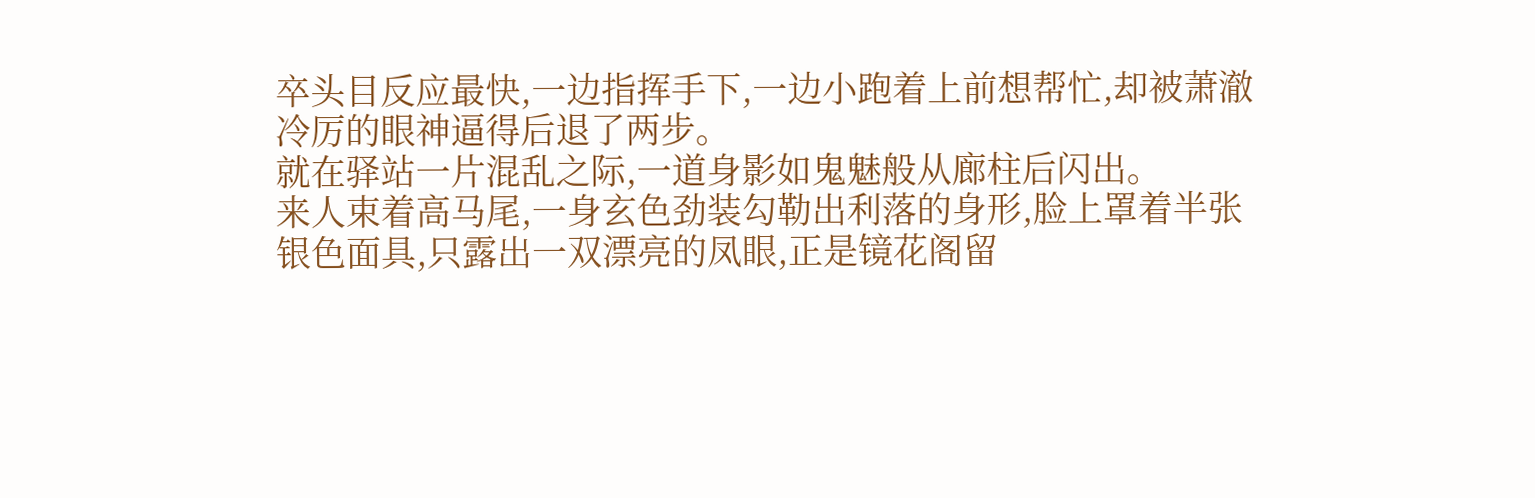卒头目反应最快,一边指挥手下,一边小跑着上前想帮忙,却被萧澈冷厉的眼神逼得后退了两步。
就在驿站一片混乱之际,一道身影如鬼魅般从廊柱后闪出。
来人束着高马尾,一身玄色劲装勾勒出利落的身形,脸上罩着半张银色面具,只露出一双漂亮的凤眼,正是镜花阁留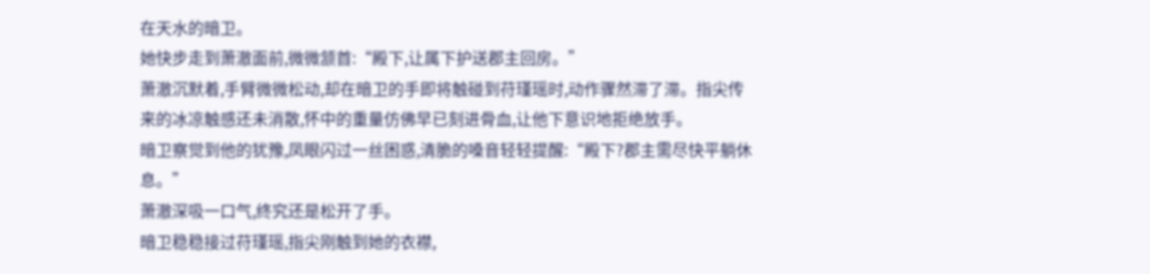在天水的暗卫。
她快步走到萧澈面前,微微颔首:“殿下,让属下护送郡主回房。”
萧澈沉默着,手臂微微松动,却在暗卫的手即将触碰到苻瑾瑶时,动作骤然滞了滞。指尖传来的冰凉触感还未消散,怀中的重量仿佛早已刻进骨血,让他下意识地拒绝放手。
暗卫察觉到他的犹豫,凤眼闪过一丝困惑,清脆的嗓音轻轻提醒:“殿下?郡主需尽快平躺休息。”
萧澈深吸一口气,终究还是松开了手。
暗卫稳稳接过苻瑾瑶,指尖刚触到她的衣襟,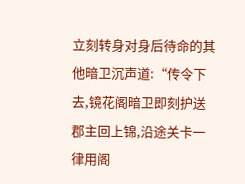立刻转身对身后待命的其他暗卫沉声道:“传令下去,镜花阁暗卫即刻护送郡主回上锦,沿途关卡一律用阁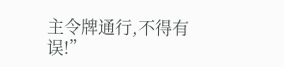主令牌通行,不得有误!”